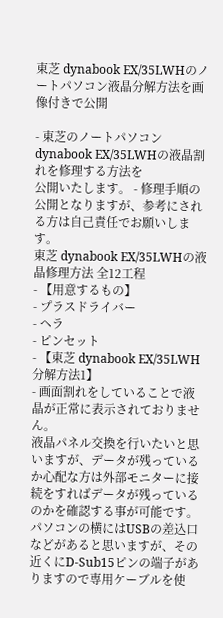東芝 dynabook EX/35LWHのノートパソコン液晶分解方法を画像付きで公開

- 東芝のノートパソコンdynabook EX/35LWHの液晶割れを修理する方法を
公開いたします。 - 修理手順の公開となりますが、参考にされる方は自己責任でお願いします。
東芝 dynabook EX/35LWHの液晶修理方法 全12工程
- 【用意するもの】
- プラスドライバー
- ヘラ
- ピンセット
- 【東芝 dynabook EX/35LWH 分解方法1】
- 画面割れをしていることで液晶が正常に表示されておりません。
液晶パネル交換を行いたいと思いますが、データが残っているか心配な方は外部モニターに接続をすればデータが残っているのかを確認する事が可能です。
パソコンの横にはUSBの差込口などがあると思いますが、その近くにD-Sub15ピンの端子がありますので専用ケーブルを使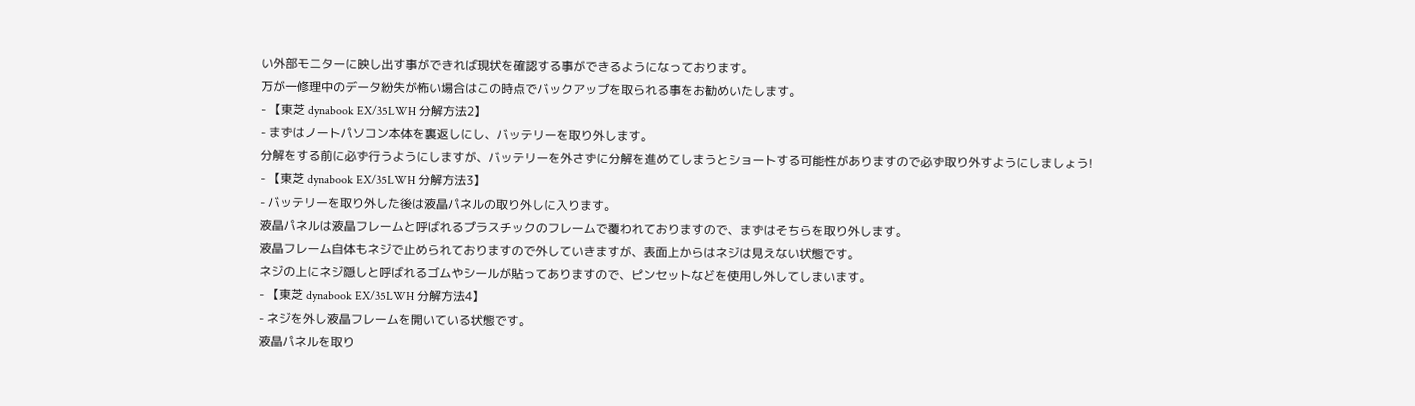い外部モニターに映し出す事ができれば現状を確認する事ができるようになっております。
万が一修理中のデータ紛失が怖い場合はこの時点でバックアップを取られる事をお勧めいたします。
- 【東芝 dynabook EX/35LWH 分解方法2】
- まずはノートパソコン本体を裏返しにし、バッテリーを取り外します。
分解をする前に必ず行うようにしますが、バッテリーを外さずに分解を進めてしまうとショートする可能性がありますので必ず取り外すようにしましょう!
- 【東芝 dynabook EX/35LWH 分解方法3】
- バッテリーを取り外した後は液晶パネルの取り外しに入ります。
液晶パネルは液晶フレームと呼ばれるプラスチックのフレームで覆われておりますので、まずはそちらを取り外します。
液晶フレーム自体もネジで止められておりますので外していきますが、表面上からはネジは見えない状態です。
ネジの上にネジ隠しと呼ばれるゴムやシールが貼ってありますので、ピンセットなどを使用し外してしまいます。
- 【東芝 dynabook EX/35LWH 分解方法4】
- ネジを外し液晶フレームを開いている状態です。
液晶パネルを取り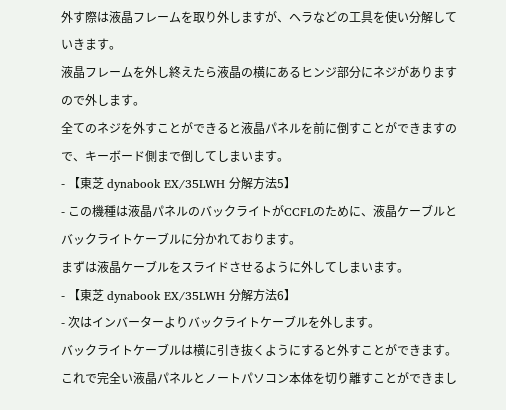外す際は液晶フレームを取り外しますが、ヘラなどの工具を使い分解していきます。
液晶フレームを外し終えたら液晶の横にあるヒンジ部分にネジがありますので外します。
全てのネジを外すことができると液晶パネルを前に倒すことができますので、キーボード側まで倒してしまいます。
- 【東芝 dynabook EX/35LWH 分解方法5】
- この機種は液晶パネルのバックライトがCCFLのために、液晶ケーブルとバックライトケーブルに分かれております。
まずは液晶ケーブルをスライドさせるように外してしまいます。
- 【東芝 dynabook EX/35LWH 分解方法6】
- 次はインバーターよりバックライトケーブルを外します。
バックライトケーブルは横に引き抜くようにすると外すことができます。
これで完全い液晶パネルとノートパソコン本体を切り離すことができまし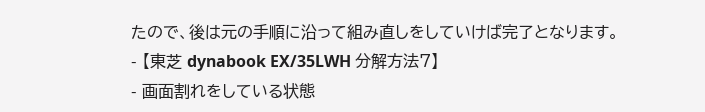たので、後は元の手順に沿って組み直しをしていけば完了となります。
- 【東芝 dynabook EX/35LWH 分解方法7】
- 画面割れをしている状態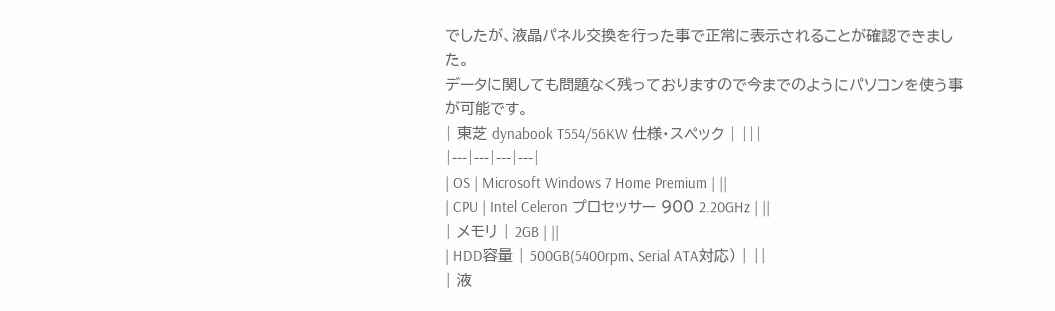でしたが、液晶パネル交換を行った事で正常に表示されることが確認できました。
データに関しても問題なく残っておりますので今までのようにパソコンを使う事が可能です。
| 東芝 dynabook T554/56KW 仕様・スペック | |||
|---|---|---|---|
| OS | Microsoft Windows 7 Home Premium | ||
| CPU | Intel Celeron プロセッサー 900 2.20GHz | ||
| メモリ | 2GB | ||
| HDD容量 | 500GB(5400rpm、Serial ATA対応) | ||
| 液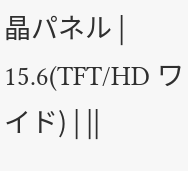晶パネル | 15.6(TFT/HD ワイド) | ||